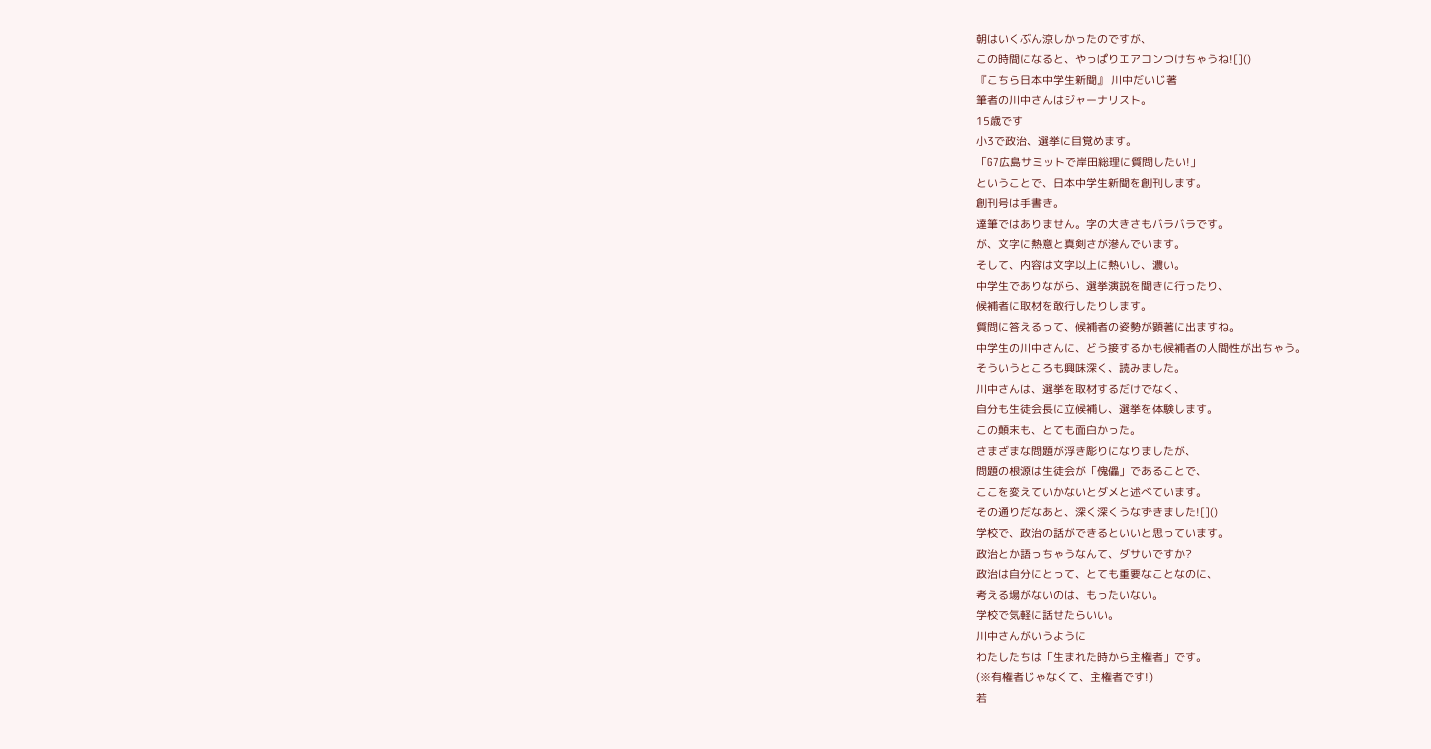朝はいくぶん涼しかったのですが、
この時間になると、やっぱりエアコンつけちゃうね![]()
『こちら日本中学生新聞』 川中だいじ著
筆者の川中さんはジャーナリスト。
15歳です
小3で政治、選挙に目覚めます。
「G7広島サミットで岸田総理に質問したい!」
ということで、日本中学生新聞を創刊します。
創刊号は手書き。
達筆ではありません。字の大きさもバラバラです。
が、文字に熱意と真剣さが滲んでいます。
そして、内容は文字以上に熱いし、濃い。
中学生でありながら、選挙演説を聞きに行ったり、
候補者に取材を敢行したりします。
質問に答えるって、候補者の姿勢が顕著に出ますね。
中学生の川中さんに、どう接するかも候補者の人間性が出ちゃう。
そういうところも興味深く、読みました。
川中さんは、選挙を取材するだけでなく、
自分も生徒会長に立候補し、選挙を体験します。
この顛末も、とても面白かった。
さまざまな問題が浮き彫りになりましたが、
問題の根源は生徒会が「傀儡」であることで、
ここを変えていかないとダメと述べています。
その通りだなあと、深く深くうなずきました![]()
学校で、政治の話ができるといいと思っています。
政治とか語っちゃうなんて、ダサいですか?
政治は自分にとって、とても重要なことなのに、
考える場がないのは、もったいない。
学校で気軽に話せたらいい。
川中さんがいうように
わたしたちは「生まれた時から主権者」です。
(※有権者じゃなくて、主権者です!)
若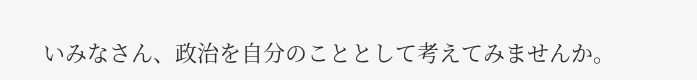いみなさん、政治を自分のこととして考えてみませんか。